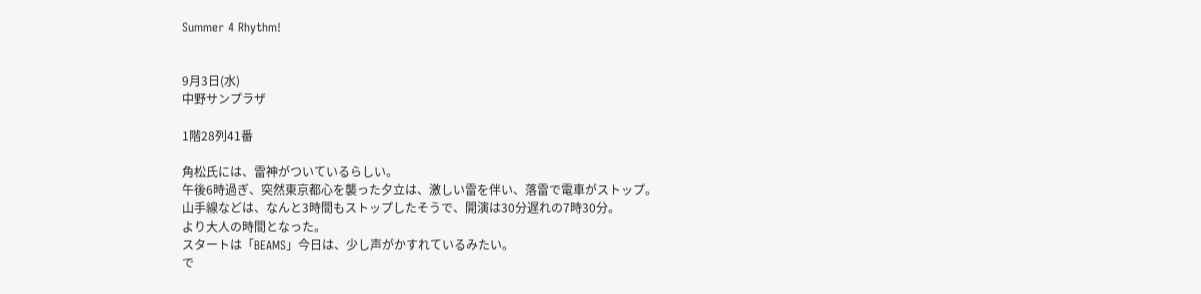Summer 4 Rhythm!


9月3日(水)
中野サンプラザ

1階28列41番

角松氏には、雷神がついているらしい。
午後6時過ぎ、突然東京都心を襲った夕立は、激しい雷を伴い、落雷で電車がストップ。
山手線などは、なんと3時間もストップしたそうで、開演は30分遅れの7時30分。
より大人の時間となった。
スタートは「BEAMS」今日は、少し声がかすれているみたい。
で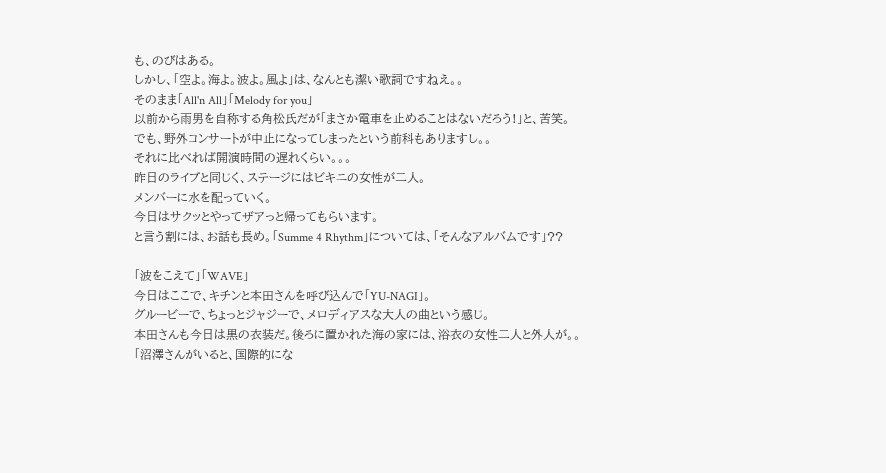も、のびはある。
しかし、「空よ。海よ。波よ。風よ」は、なんとも潔い歌詞ですねえ。。
そのまま「All'n All」「Melody for you」
以前から雨男を自称する角松氏だが「まさか電車を止めることはないだろう!」と、苦笑。
でも、野外コンサートが中止になってしまったという前科もありますし。。
それに比べれば開演時間の遅れくらい。。。
昨日のライブと同じく、ステージにはビキニの女性が二人。
メンバーに水を配っていく。
今日はサクッとやってザアっと帰ってもらいます。
と言う割には、お話も長め。「Summe 4 Rhythm」については、「そんなアルバムです」??

「波をこえて」「WAVE」
今日はここで、キチンと本田さんを呼び込んで「YU-NAGI」。
グルービーで、ちょっとジャジーで、メロディアスな大人の曲という感じ。
本田さんも今日は黒の衣装だ。後ろに置かれた海の家には、浴衣の女性二人と外人が。。
「沼澤さんがいると、国際的にな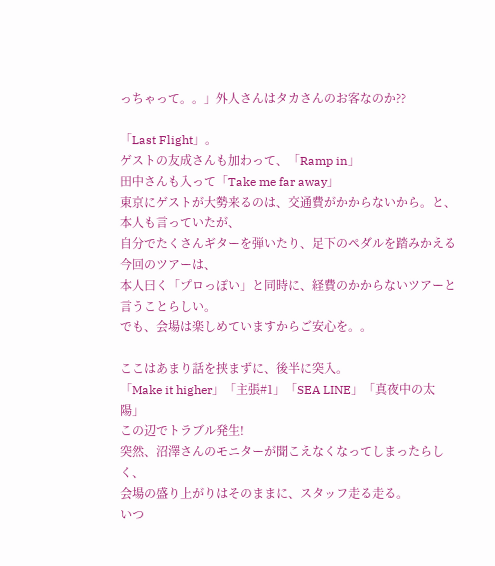っちゃって。。」外人さんはタカさんのお客なのか??

「Last Flight」。
ゲストの友成さんも加わって、「Ramp in」
田中さんも入って「Take me far away」
東京にゲストが大勢来るのは、交通費がかからないから。と、本人も言っていたが、
自分でたくさんギターを弾いたり、足下のペダルを踏みかえる今回のツアーは、
本人曰く「プロっぽい」と同時に、経費のかからないツアーと言うことらしい。
でも、会場は楽しめていますからご安心を。。

ここはあまり話を挟まずに、後半に突入。
「Make it higher」「主張#1」「SEA LINE」「真夜中の太陽」
この辺でトラブル発生!
突然、沼澤さんのモニターが聞こえなくなってしまったらしく、
会場の盛り上がりはそのままに、スタッフ走る走る。
いつ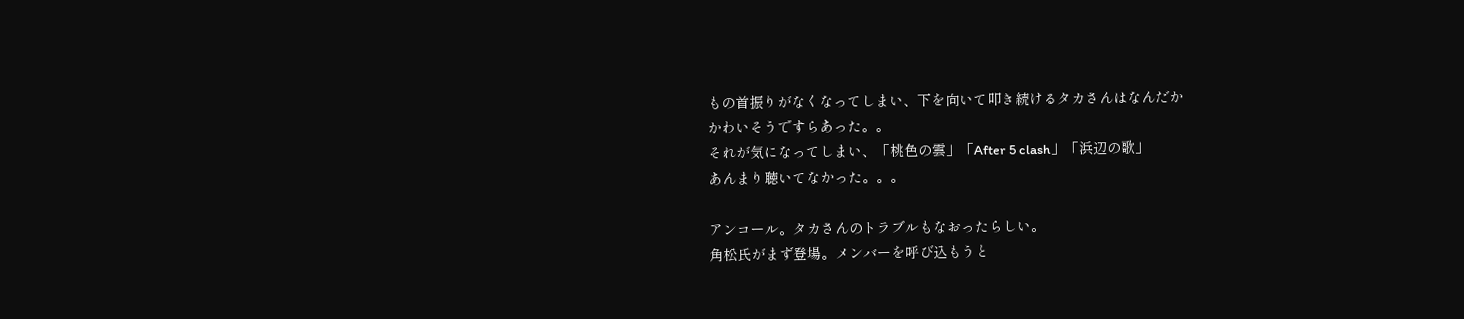もの首振りがなくなってしまい、下を向いて叩き続けるタカさんはなんだか
かわいそうですらあった。。
それが気になってしまい、「桃色の雲」「After 5 clash」「浜辺の歌」
あんまり聴いてなかった。。。

アンコール。タカさんのトラブルもなおったらしい。
角松氏がまず登場。メンバーを呼び込もうと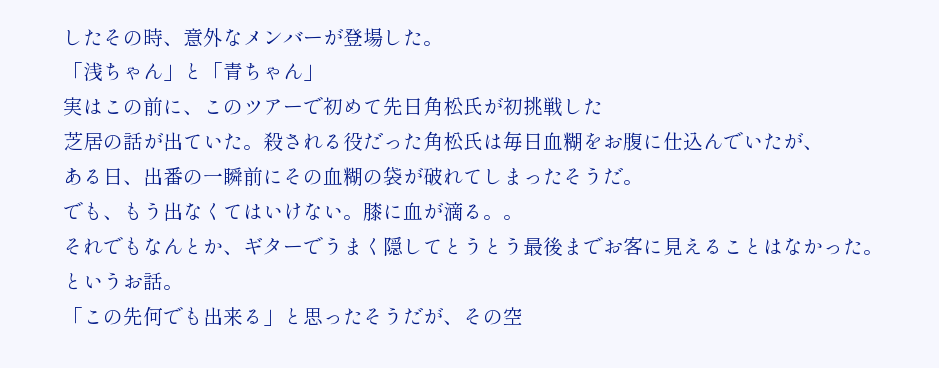したその時、意外なメンバーが登場した。
「浅ちゃん」と「青ちゃん」
実はこの前に、このツアーで初めて先日角松氏が初挑戦した
芝居の話が出ていた。殺される役だった角松氏は毎日血糊をお腹に仕込んでいたが、
ある日、出番の一瞬前にその血糊の袋が破れてしまったそうだ。
でも、もう出なくてはいけない。膝に血が滴る。。
それでもなんとか、ギターでうまく隠してとうとう最後までお客に見えることはなかった。
というお話。
「この先何でも出来る」と思ったそうだが、その空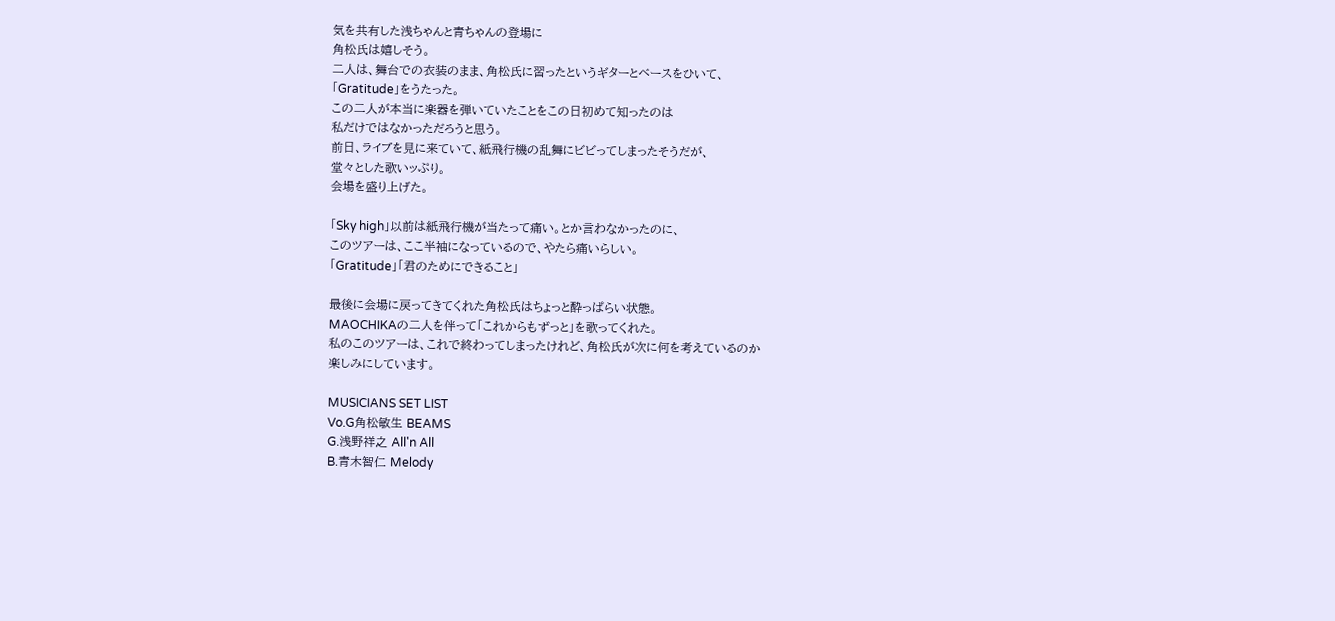気を共有した浅ちゃんと青ちゃんの登場に
角松氏は嬉しそう。
二人は、舞台での衣装のまま、角松氏に習ったというギターとベースをひいて、
「Gratitude」をうたった。
この二人が本当に楽器を弾いていたことをこの日初めて知ったのは
私だけではなかっただろうと思う。
前日、ライブを見に来ていて、紙飛行機の乱舞にビビってしまったそうだが、
堂々とした歌いッぷり。
会場を盛り上げた。

「Sky high」以前は紙飛行機が当たって痛い。とか言わなかったのに、
このツアーは、ここ半袖になっているので、やたら痛いらしい。
「Gratitude」「君のためにできること」

最後に会場に戻ってきてくれた角松氏はちょっと酔っぱらい状態。
MAOCHIKAの二人を伴って「これからもずっと」を歌ってくれた。
私のこのツアーは、これで終わってしまったけれど、角松氏が次に何を考えているのか
楽しみにしています。

MUSICIANS SET LIST
Vo.G角松敏生 BEAMS
G.浅野祥之 All'n All
B.青木智仁 Melody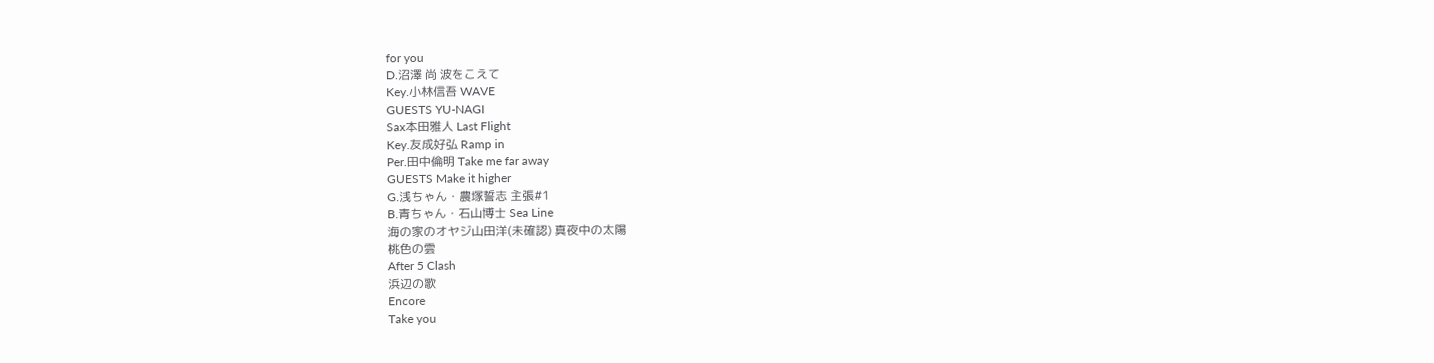for you
D.沼澤 尚 波をこえて
Key.小林信吾 WAVE
GUESTS YU-NAGI
Sax本田雅人 Last Flight
Key.友成好弘 Ramp in
Per.田中倫明 Take me far away
GUESTS Make it higher
G.浅ちゃん・農塚誓志 主張#1
B.青ちゃん・石山博士 Sea Line
海の家のオヤジ山田洋(未確認) 真夜中の太陽
桃色の雲
After 5 Clash
浜辺の歌
Encore
Take you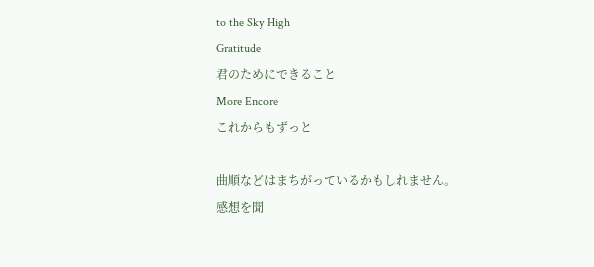to the Sky High
Gratitude
君のためにできること
More Encore
これからもずっと

曲順などはまちがっているかもしれません。
感想を聞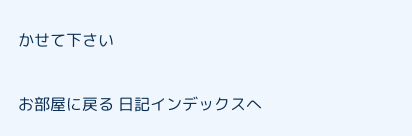かせて下さい

お部屋に戻る 日記インデックスへ